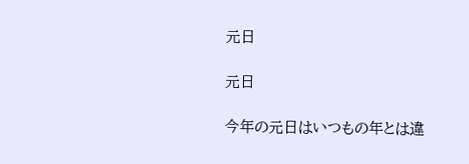元日

元日

今年の元日はいつもの年とは違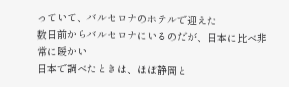っていて、バルセロナのホテルで迎えた
数日前からバルセロナにいるのだが、日本に比べ非常に暖かい
日本で調べたときは、ほぼ静岡と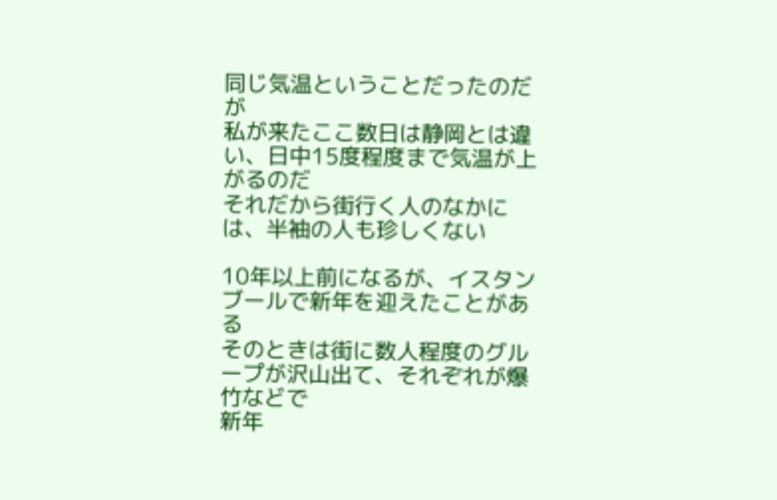同じ気温ということだったのだが
私が来たここ数日は静岡とは違い、日中15度程度まで気温が上がるのだ
それだから街行く人のなかには、半袖の人も珍しくない

10年以上前になるが、イスタンブールで新年を迎えたことがある
そのときは街に数人程度のグループが沢山出て、それぞれが爆竹などで
新年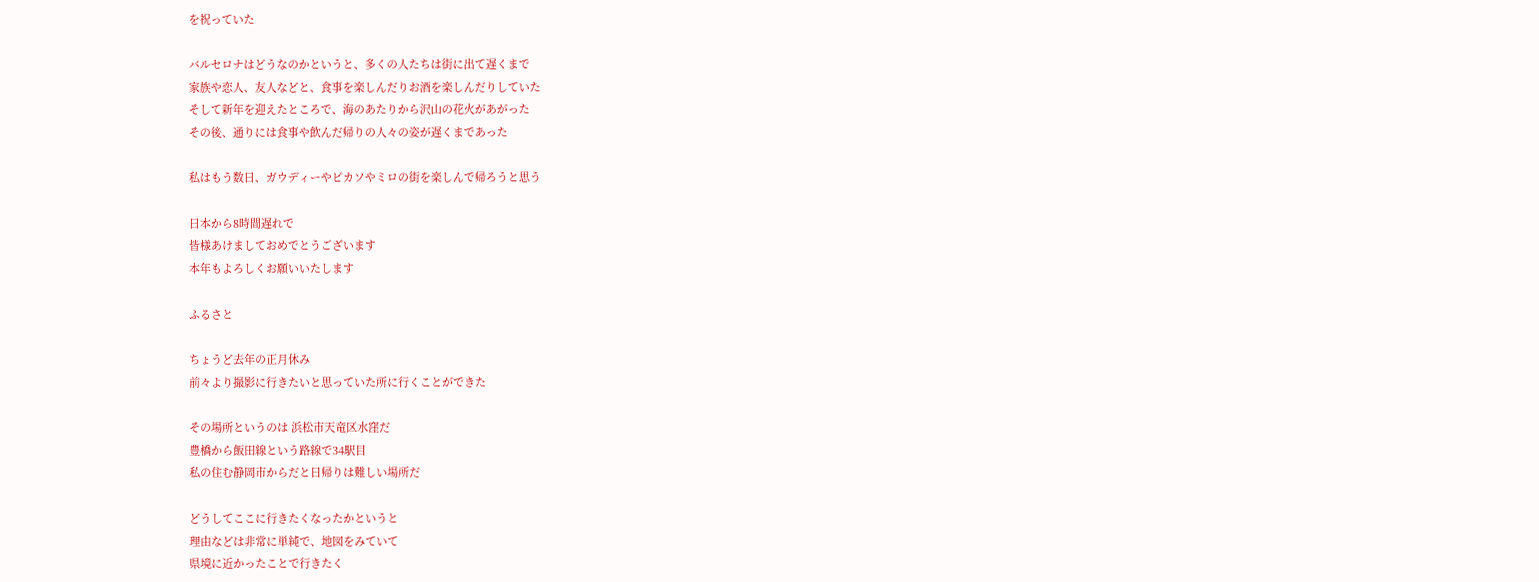を祝っていた

バルセロナはどうなのかというと、多くの人たちは街に出て遅くまで
家族や恋人、友人などと、食事を楽しんだりお酒を楽しんだりしていた
そして新年を迎えたところで、海のあたりから沢山の花火があがった
その後、通りには食事や飲んだ帰りの人々の姿が遅くまであった

私はもう数日、ガウディーやピカソやミロの街を楽しんで帰ろうと思う

日本から8時間遅れで
皆様あけましておめでとうございます
本年もよろしくお願いいたします

ふるさと

ちょうど去年の正月休み
前々より撮影に行きたいと思っていた所に行くことができた

その場所というのは 浜松市天竜区水窪だ
豊橋から飯田線という路線で34駅目
私の住む静岡市からだと日帰りは難しい場所だ

どうしてここに行きたくなったかというと
理由などは非常に単純で、地図をみていて
県境に近かったことで行きたく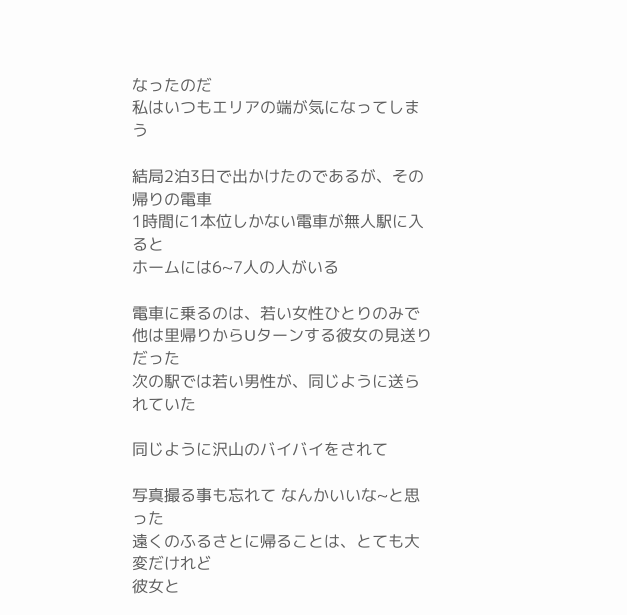なったのだ
私はいつもエリアの端が気になってしまう

結局2泊3日で出かけたのであるが、その帰りの電車
1時間に1本位しかない電車が無人駅に入ると
ホームには6~7人の人がいる

電車に乗るのは、若い女性ひとりのみで
他は里帰りからUターンする彼女の見送りだった
次の駅では若い男性が、同じように送られていた

同じように沢山のバイバイをされて

写真撮る事も忘れて なんかいいな~と思った
遠くのふるさとに帰ることは、とても大変だけれど
彼女と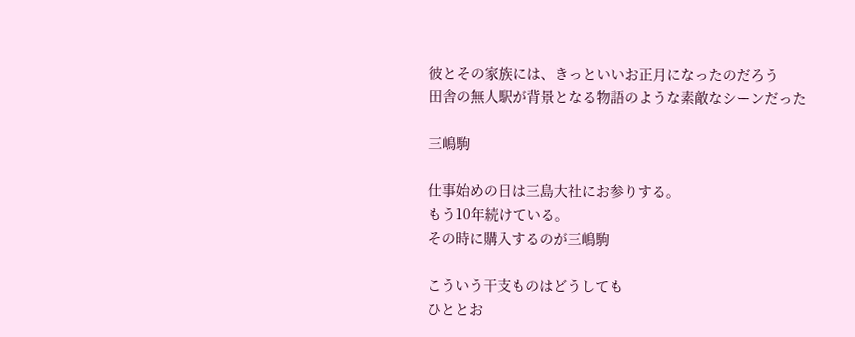彼とその家族には、きっといいお正月になったのだろう
田舎の無人駅が背景となる物語のような素敵なシーンだった

三嶋駒

仕事始めの日は三島大社にお参りする。
もう10年続けている。
その時に購入するのが三嶋駒

こういう干支ものはどうしても
ひととお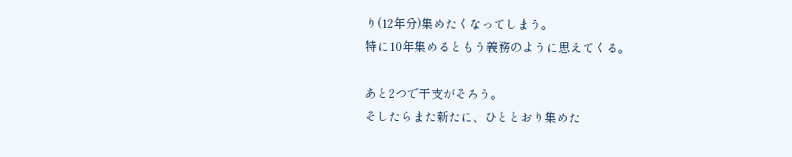り(12年分)集めたくなってしまう。
特に10年集めるともう義務のように思えてくる。

あと2つで干支がそろう。
そしたらまた新たに、ひととおり集めた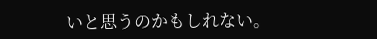いと思うのかもしれない。